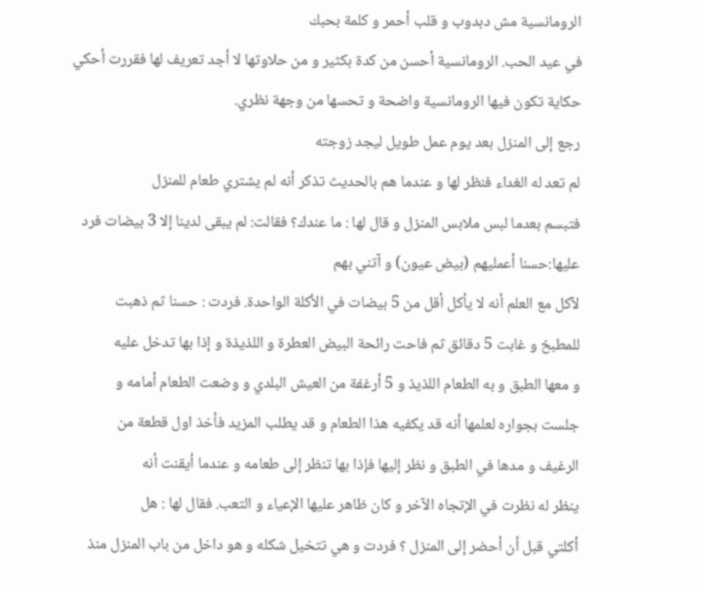الرومانسية مش دبدوب و قلب أحمر و كلمة بحبك
في عيد الحب. الرومانسية أحسن من كدة بكثير و من حلاوتها لا أجد تعريف لها فقررت أحكي
حكاية تكون فيها الرومانسية واضحة و تحسها من وجهة نظري.
رجع إلى المنزل بعد يوم عمل طويل ليجد زوجته
لم تعد له الغداء فنظر لها و عندما هم بالحديث تذكر أنه لم يشتري طعام للمنزل
فتبسم بعدما لبس ملابس المنزل و قال لها : ما عندك؟ فقالت: لم يبقى لدينا إلا 3 بيضات فرد عليها:حسنا أعمليهم (بيض عيون) و آتني بهم
لآكل مع العلم أنه لا يأكل أقل من 5 بيضات في الأكلة الواحدة. فردت : حسنا ثم ذهبت
للمطبخ و غابت 5 دقائق ثم فاحت رائحة البيض العطرة و اللذيذة و إذا بها تدخل عليه
و معها الطبق و به الطعام اللذيذ و 5 أرغفة من العيش البلدي و وضعت الطعام أمامه و
جلست بجواره لعلمها أنه قد يكفيه هذا الطعام و قد يطلب المزيد فأخذ اول قطعة من
الرغيف و مدها في الطبق و نظر إليها فإذا بها تنظر إلى طعامه و عندما أيقنت أنه
ينظر له نظرت في الإتجاه الآخر و كان ظاهر عليها الإعياء و التعب. فقال لها : هل
أكلتي قبل أن أحضر إلى المنزل ؟ فردت و هي تتخيل شكله و هو داخل من باب المنزل منذ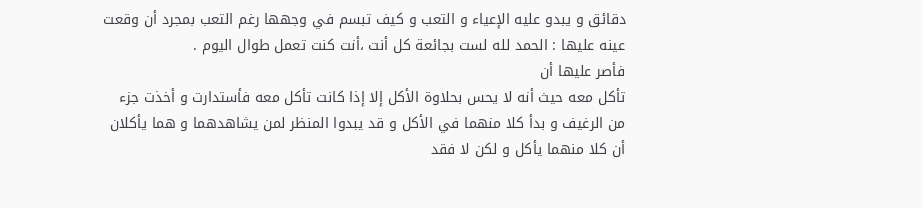دقائق و يبدو عليه الإعياء و التعب و كيف تبسم في وجهها رغم التعب بمجرد أن وقعت
عينه عليها : الحمد لله لست بجائعة كل أنت ،أنت كنت تعمل طوال اليوم .
فأصر عليها أن
تأكل معه حيث أنه لا يحس بحلاوة الأكل إلا إذا كانت تأكل معه فأستدارت و أخذت جزء
من الرغيف و بدأ كلا منهما في الأكل و قد يبدوا المنظر لمن يشاهدهما و هما يأكلان
أن كلا منهما يأكل و لكن لا فقد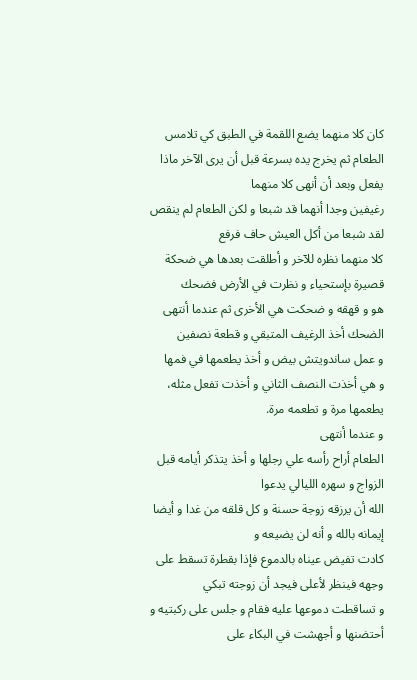كان كلا منهما يضع اللقمة في الطبق كي تلامس
الطعام ثم يخرج يده بسرعة قبل أن يرى الآخر ماذا يفعل وبعد أن أنهى كلا منهما
رغيفين وجدا أنهما قد شبعا و لكن الطعام لم ينقص لقد شبعا من أكل العيش حاف فرفع
كلا منهما نظره للآخر و أطلقت بعدها هي ضحكة قصيرة بإستحياء و نظرت في الأرض فضحك
هو و قهقه و ضحكت هي الأخرى ثم عندما أنتهى الضحك أخذ الرغيف المتبقي و قطعة نصفين
و عمل ساندويتش بيض و أخذ يطعمها في فمها
و هي أخذت النصف الثاني و أخذت تفعل مثله، يطعمها مرة و تطعمه مرة.
و عندما أنتهى
الطعام أراح رأسه علي رجلها و أخذ يتذكر أيامه قبل الزواج و سهره الليالي يدعوا
الله أن يرزقه زوجة حسنة و كل قلقه من غدا و أيضا إيمانه بالله و أنه لن يضيعه و
كادت تفيض عيناه بالدموع فإذا بقطرة تسقط على وجهه فينظر لأعلى فيجد أن زوجته تبكي
و تساقطت دموعها عليه فقام و جلس على ركبتيه و أحتضنها و أجهشت في البكاء على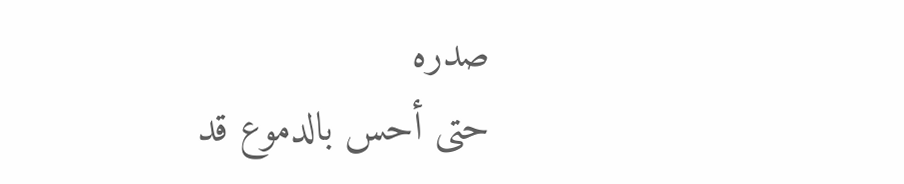صدره
حتى أحس بالدموع قد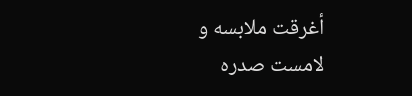أغرقت ملابسه و لامست صدره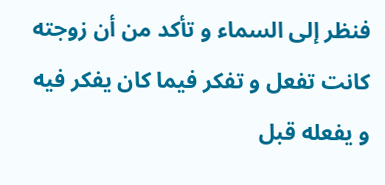فنظر إلى السماء و تأكد من أن زوجته
كانت تفعل و تفكر فيما كان يفكر فيه و يفعله قبل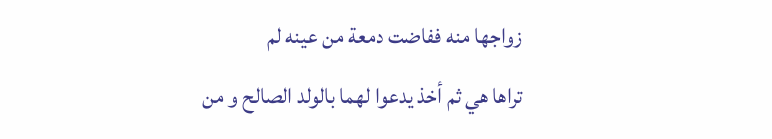زواجها منه ففاضت دمعة من عينه لم
تراها هي ثم أخذ يدعوا لهما بالولد الصالح و من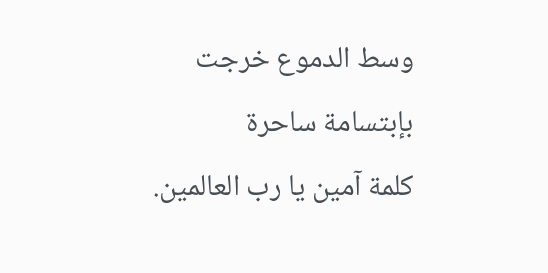وسط الدموع خرجت بإبتسامة ساحرة
كلمة آمين يا رب العالمين.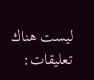ليست هناك تعليقات: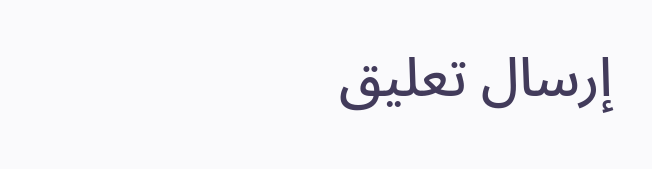إرسال تعليق